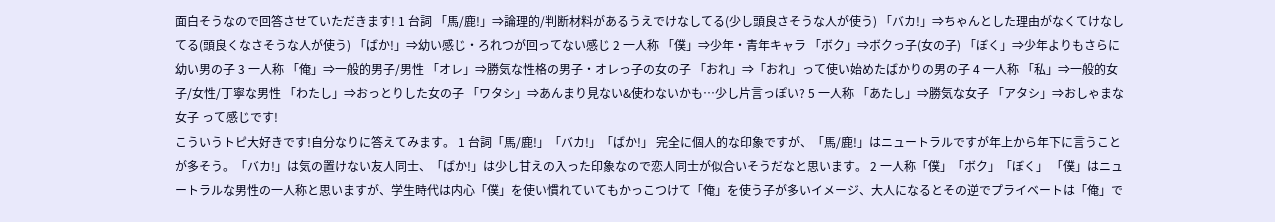面白そうなので回答させていただきます! 1 台詞 「馬/鹿!」⇒論理的/判断材料があるうえでけなしてる(少し頭良さそうな人が使う) 「バカ!」⇒ちゃんとした理由がなくてけなしてる(頭良くなさそうな人が使う) 「ばか!」⇒幼い感じ・ろれつが回ってない感じ 2 一人称 「僕」⇒少年・青年キャラ 「ボク」⇒ボクっ子(女の子) 「ぼく」⇒少年よりもさらに幼い男の子 3 一人称 「俺」⇒一般的男子/男性 「オレ」⇒勝気な性格の男子・オレっ子の女の子 「おれ」⇒「おれ」って使い始めたばかりの男の子 4 一人称 「私」⇒一般的女子/女性/丁寧な男性 「わたし」⇒おっとりした女の子 「ワタシ」⇒あんまり見ない&使わないかも…少し片言っぽい? 5 一人称 「あたし」⇒勝気な女子 「アタシ」⇒おしゃまな女子 って感じです!
こういうトピ大好きです!自分なりに答えてみます。 1 台詞「馬/鹿!」「バカ!」「ばか!」 完全に個人的な印象ですが、「馬/鹿!」はニュートラルですが年上から年下に言うことが多そう。「バカ!」は気の置けない友人同士、「ばか!」は少し甘えの入った印象なので恋人同士が似合いそうだなと思います。 2 一人称「僕」「ボク」「ぼく」 「僕」はニュートラルな男性の一人称と思いますが、学生時代は内心「僕」を使い慣れていてもかっこつけて「俺」を使う子が多いイメージ、大人になるとその逆でプライベートは「俺」で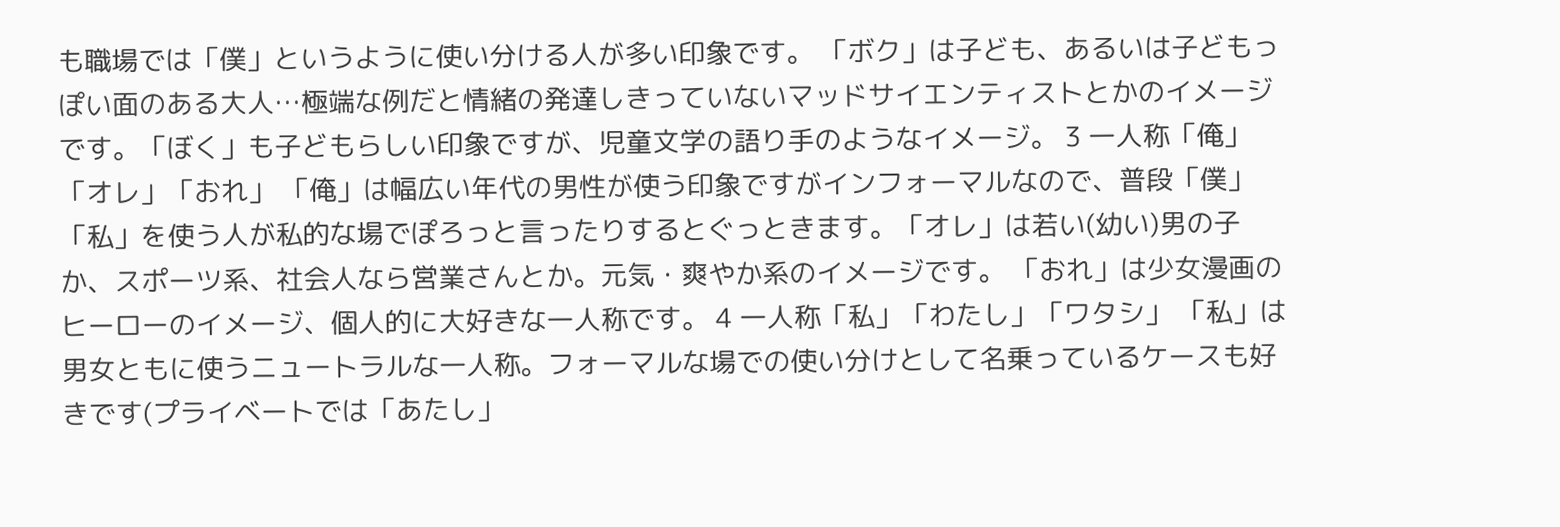も職場では「僕」というように使い分ける人が多い印象です。 「ボク」は子ども、あるいは子どもっぽい面のある大人…極端な例だと情緒の発達しきっていないマッドサイエンティストとかのイメージです。「ぼく」も子どもらしい印象ですが、児童文学の語り手のようなイメージ。 3 一人称「俺」「オレ」「おれ」 「俺」は幅広い年代の男性が使う印象ですがインフォーマルなので、普段「僕」「私」を使う人が私的な場でぽろっと言ったりするとぐっときます。「オレ」は若い(幼い)男の子か、スポーツ系、社会人なら営業さんとか。元気・爽やか系のイメージです。 「おれ」は少女漫画のヒーローのイメージ、個人的に大好きな一人称です。 4 一人称「私」「わたし」「ワタシ」 「私」は男女ともに使うニュートラルな一人称。フォーマルな場での使い分けとして名乗っているケースも好きです(プライベートでは「あたし」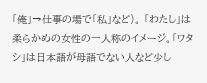「俺」→仕事の場で「私」など)。 「わたし」は柔らかめの女性の一人称のイメージ。「ワタシ」は日本語が母語でない人など少し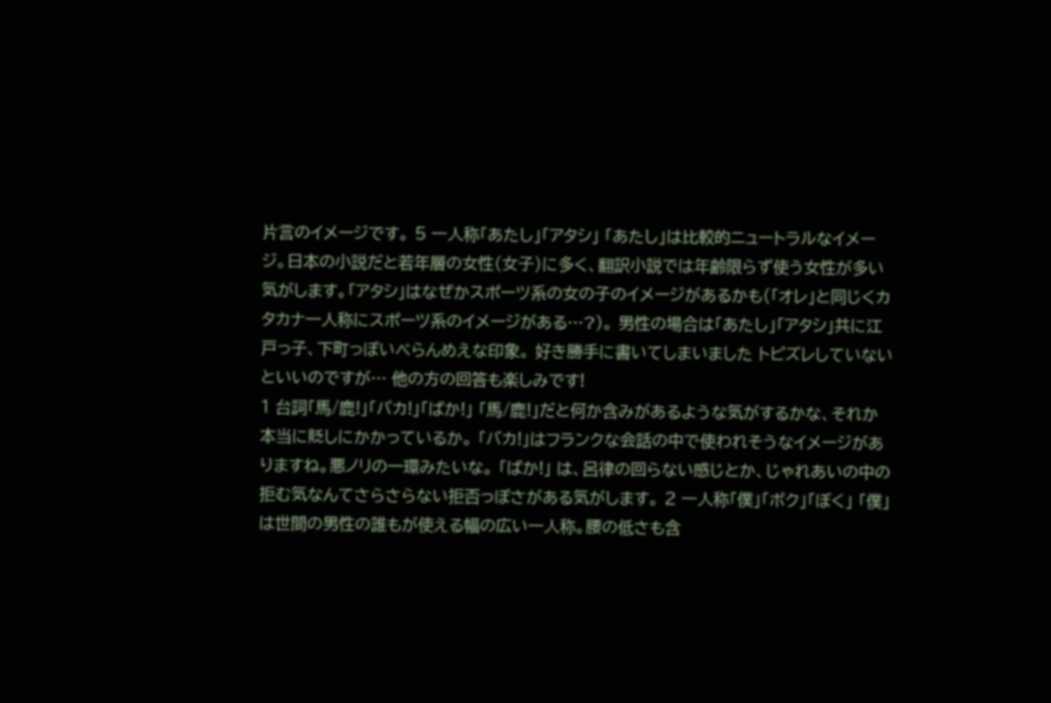片言のイメージです。 5 一人称「あたし」「アタシ」 「あたし」は比較的ニュートラルなイメージ。日本の小説だと若年層の女性(女子)に多く、翻訳小説では年齢限らず使う女性が多い気がします。「アタシ」はなぜかスポーツ系の女の子のイメージがあるかも(「オレ」と同じくカタカナ一人称にスポーツ系のイメージがある…?)。 男性の場合は「あたし」「アタシ」共に江戸っ子、下町っぽいべらんめえな印象。 好き勝手に書いてしまいました トピズレしていないといいのですが… 他の方の回答も楽しみです!
1 台詞「馬/鹿!」「バカ!」「ばか!」 「馬/鹿!」だと何か含みがあるような気がするかな、それか本当に貶しにかかっているか。 「バカ!」はフランクな会話の中で使われそうなイメージがありますね。悪ノリの一環みたいな。 「ばか!」 は、呂律の回らない感じとか、じゃれあいの中の拒む気なんてさらさらない拒否っぽさがある気がします。 2 一人称「僕」「ボク」「ぼく」 「僕」は世間の男性の誰もが使える幅の広い一人称。腰の低さも含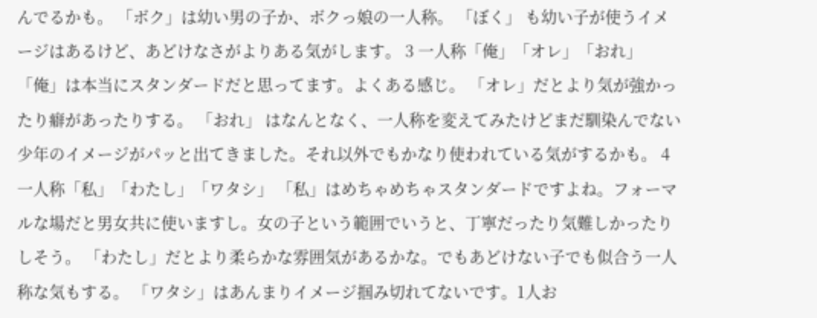んでるかも。 「ボク」は幼い男の子か、ボクっ娘の一人称。 「ぼく」 も幼い子が使うイメージはあるけど、あどけなさがよりある気がします。 3 一人称「俺」「オレ」「おれ」 「俺」は本当にスタンダードだと思ってます。よくある感じ。 「オレ」だとより気が強かったり癖があったりする。 「おれ」 はなんとなく、一人称を変えてみたけどまだ馴染んでない少年のイメージがパッと出てきました。それ以外でもかなり使われている気がするかも。 4 一人称「私」「わたし」「ワタシ」 「私」はめちゃめちゃスタンダードですよね。フォーマルな場だと男女共に使いますし。女の子という範囲でいうと、丁寧だったり気難しかったりしそう。 「わたし」だとより柔らかな雰囲気があるかな。でもあどけない子でも似合う一人称な気もする。 「ワタシ」はあんまりイメージ掴み切れてないです。1人お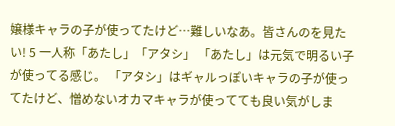嬢様キャラの子が使ってたけど…難しいなあ。皆さんのを見たい! 5 一人称「あたし」「アタシ」 「あたし」は元気で明るい子が使ってる感じ。 「アタシ」はギャルっぽいキャラの子が使ってたけど、憎めないオカマキャラが使ってても良い気がしま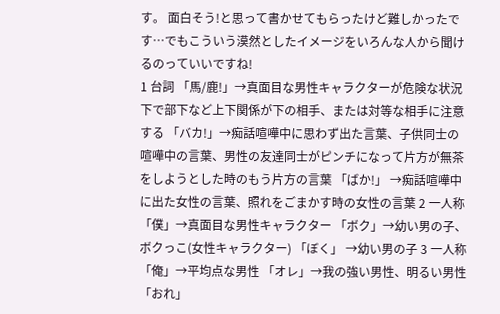す。 面白そう!と思って書かせてもらったけど難しかったです…でもこういう漠然としたイメージをいろんな人から聞けるのっていいですね!
1 台詞 「馬/鹿!」→真面目な男性キャラクターが危険な状況下で部下など上下関係が下の相手、または対等な相手に注意する 「バカ!」→痴話喧嘩中に思わず出た言葉、子供同士の喧嘩中の言葉、男性の友達同士がピンチになって片方が無茶をしようとした時のもう片方の言葉 「ばか!」 →痴話喧嘩中に出た女性の言葉、照れをごまかす時の女性の言葉 2 一人称 「僕」→真面目な男性キャラクター 「ボク」→幼い男の子、ボクっこ(女性キャラクター) 「ぼく」 →幼い男の子 3 一人称 「俺」→平均点な男性 「オレ」→我の強い男性、明るい男性 「おれ」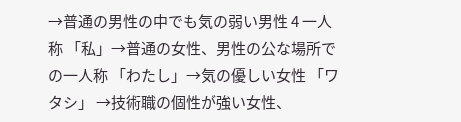→普通の男性の中でも気の弱い男性 4 一人称 「私」→普通の女性、男性の公な場所での一人称 「わたし」→気の優しい女性 「ワタシ」 →技術職の個性が強い女性、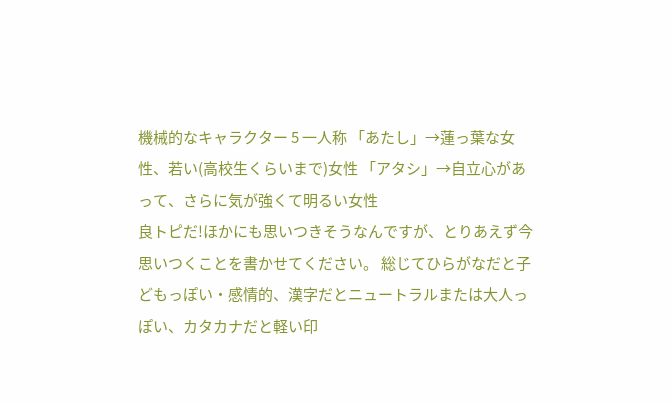機械的なキャラクター 5 一人称 「あたし」→蓮っ葉な女性、若い(高校生くらいまで)女性 「アタシ」→自立心があって、さらに気が強くて明るい女性
良トピだ!ほかにも思いつきそうなんですが、とりあえず今思いつくことを書かせてください。 総じてひらがなだと子どもっぽい・感情的、漢字だとニュートラルまたは大人っぽい、カタカナだと軽い印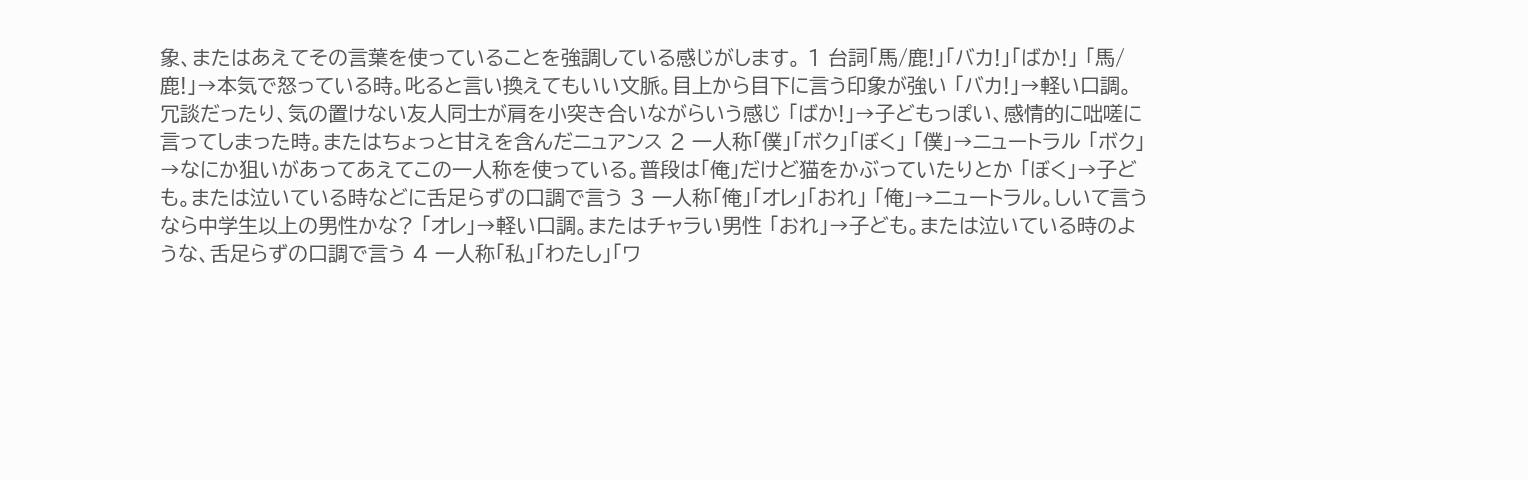象、またはあえてその言葉を使っていることを強調している感じがします。 1 台詞「馬/鹿!」「バカ!」「ばか!」 「馬/鹿!」→本気で怒っている時。叱ると言い換えてもいい文脈。目上から目下に言う印象が強い 「バカ!」→軽い口調。冗談だったり、気の置けない友人同士が肩を小突き合いながらいう感じ 「ばか!」→子どもっぽい、感情的に咄嗟に言ってしまった時。またはちょっと甘えを含んだニュアンス 2 一人称「僕」「ボク」「ぼく」 「僕」→ニュートラル 「ボク」→なにか狙いがあってあえてこの一人称を使っている。普段は「俺」だけど猫をかぶっていたりとか 「ぼく」→子ども。または泣いている時などに舌足らずの口調で言う 3 一人称「俺」「オレ」「おれ」 「俺」→ニュートラル。しいて言うなら中学生以上の男性かな? 「オレ」→軽い口調。またはチャラい男性 「おれ」→子ども。または泣いている時のような、舌足らずの口調で言う 4 一人称「私」「わたし」「ワ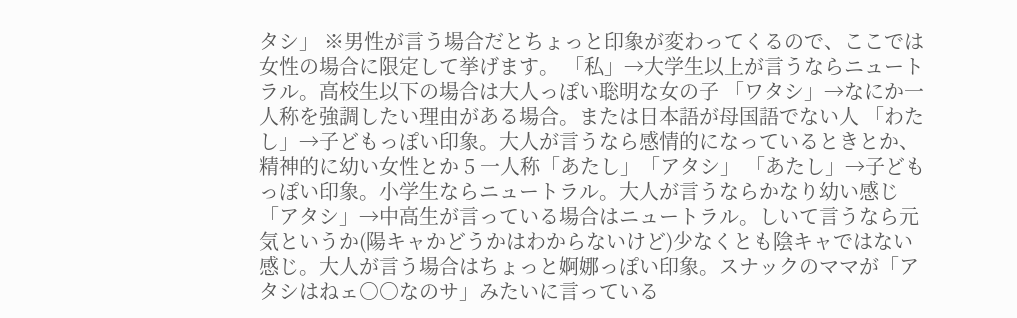タシ」 ※男性が言う場合だとちょっと印象が変わってくるので、ここでは女性の場合に限定して挙げます。 「私」→大学生以上が言うならニュートラル。高校生以下の場合は大人っぽい聡明な女の子 「ワタシ」→なにか一人称を強調したい理由がある場合。または日本語が母国語でない人 「わたし」→子どもっぽい印象。大人が言うなら感情的になっているときとか、精神的に幼い女性とか 5 一人称「あたし」「アタシ」 「あたし」→子どもっぽい印象。小学生ならニュートラル。大人が言うならかなり幼い感じ 「アタシ」→中高生が言っている場合はニュートラル。しいて言うなら元気というか(陽キャかどうかはわからないけど)少なくとも陰キャではない感じ。大人が言う場合はちょっと婀娜っぽい印象。スナックのママが「アタシはねェ○○なのサ」みたいに言っている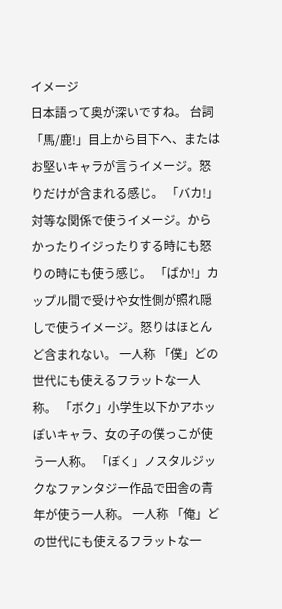イメージ
日本語って奥が深いですね。 台詞 「馬/鹿!」目上から目下へ、またはお堅いキャラが言うイメージ。怒りだけが含まれる感じ。 「バカ!」対等な関係で使うイメージ。からかったりイジったりする時にも怒りの時にも使う感じ。 「ばか!」カップル間で受けや女性側が照れ隠しで使うイメージ。怒りはほとんど含まれない。 一人称 「僕」どの世代にも使えるフラットな一人称。 「ボク」小学生以下かアホッぽいキャラ、女の子の僕っこが使う一人称。 「ぼく」ノスタルジックなファンタジー作品で田舎の青年が使う一人称。 一人称 「俺」どの世代にも使えるフラットな一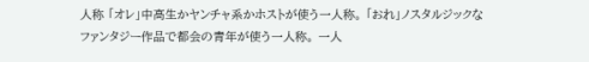人称 「オレ」中高生かヤンチャ系かホストが使う一人称。 「おれ」ノスタルジックなファンタジー作品で都会の青年が使う一人称。 一人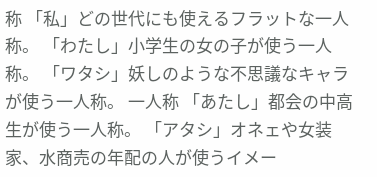称 「私」どの世代にも使えるフラットな一人称。 「わたし」小学生の女の子が使う一人称。 「ワタシ」妖しのような不思議なキャラが使う一人称。 一人称 「あたし」都会の中高生が使う一人称。 「アタシ」オネェや女装家、水商売の年配の人が使うイメー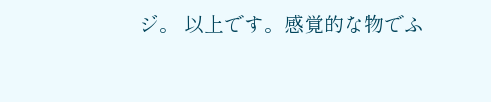ジ。 以上です。感覚的な物でふ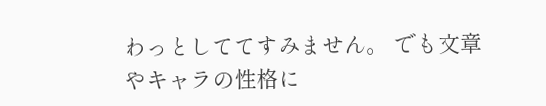わっとしててすみません。 でも文章やキャラの性格に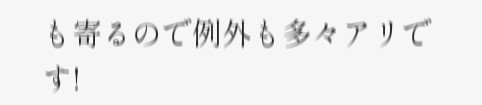も寄るので例外も多々アリです!